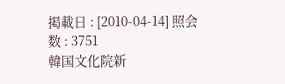掲載日 : [2010-04-14] 照会数 : 3751
韓国文化院新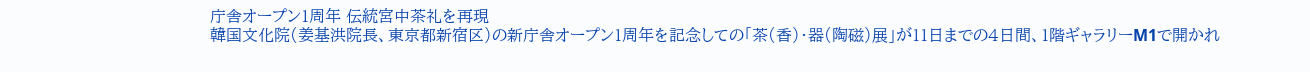庁舎オープン1周年 伝統宮中茶礼を再現
韓国文化院(姜基洪院長、東京都新宿区)の新庁舎オープン1周年を記念しての「茶(香)・器(陶磁)展」が11日までの4日間、1階ギャラリーM1で開かれ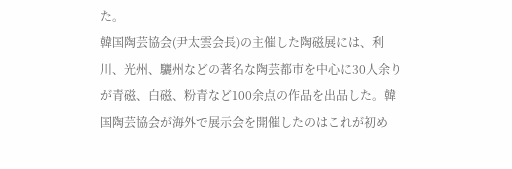た。
韓国陶芸協会(尹太雲会長)の主催した陶磁展には、利川、光州、驪州などの著名な陶芸都市を中心に30人余りが青磁、白磁、粉青など100余点の作品を出品した。韓国陶芸協会が海外で展示会を開催したのはこれが初め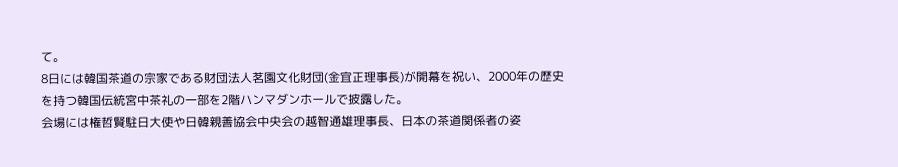て。
8日には韓国茶道の宗家である財団法人茗園文化財団(金宜正理事長)が開幕を祝い、2000年の歴史を持つ韓国伝統宮中茶礼の一部を2階ハンマダンホールで披露した。
会場には権哲賢駐日大使や日韓親善協会中央会の越智通雄理事長、日本の茶道関係者の姿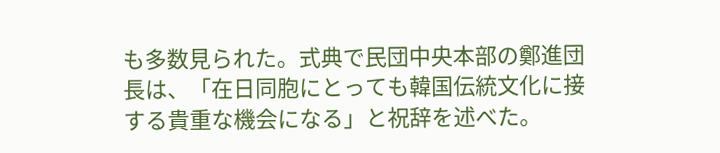も多数見られた。式典で民団中央本部の鄭進団長は、「在日同胞にとっても韓国伝統文化に接する貴重な機会になる」と祝辞を述べた。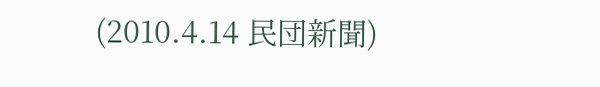(2010.4.14 民団新聞)